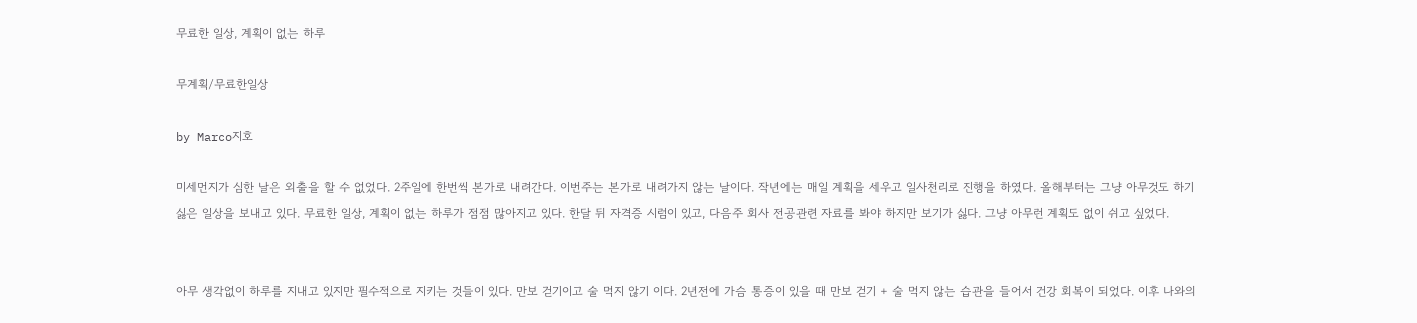무료한 일상, 계획이 없는 하루

무계획/무료한일상

by Marco지호

미세먼지가 심한 날은 외출을 할 수 없었다. 2주일에 한번씩 본가로 내려간다. 이번주는 본가로 내려가지 않는 날이다. 작년에는 매일 계획을 세우고 일사천리로 진행을 하였다. 올해부터는 그냥 아무것도 하기 싫은 일상을 보내고 있다. 무료한 일상, 계획이 없는 하루가 점점 많아지고 있다. 한달 뒤 자격증 시럼이 있고, 다음주 회사 전공관련 자료를 봐야 하지만 보기가 싫다. 그냥 아무런 계획도 없이 쉬고 싶었다.


아무 생각없이 하루를 지내고 있지만 필수적으로 지키는 것들이 있다. 만보 걷기이고 술 먹지 않기 이다. 2년전에 가슴 통증이 있을 때 만보 걷기 + 술 먹지 않는 습관을 들어서 건강 회복이 되었다. 이후 나와의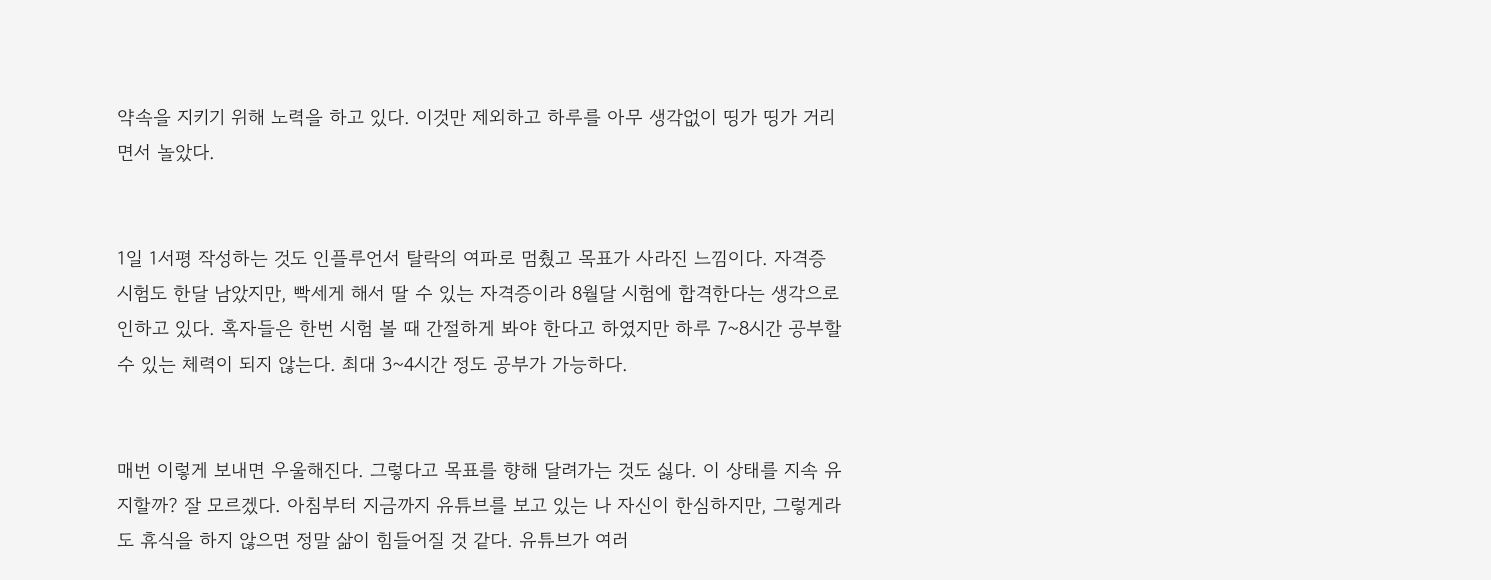약속을 지키기 위해 노력을 하고 있다. 이것만 제외하고 하루를 아무 생각없이 띵가 띵가 거리면서 놀았다.


1일 1서평 작성하는 것도 인플루언서 탈락의 여파로 멈췄고 목표가 사라진 느낌이다. 자격증 시험도 한달 남았지만, 빡세게 해서 딸 수 있는 자격증이라 8월달 시험에 합격한다는 생각으로 인하고 있다. 혹자들은 한번 시험 볼 때 간절하게 봐야 한다고 하였지만 하루 7~8시간 공부할 수 있는 체력이 되지 않는다. 최대 3~4시간 정도 공부가 가능하다.


매번 이렇게 보내면 우울해진다. 그렇다고 목표를 향해 달려가는 것도 싫다. 이 상태를 지속 유지할까? 잘 모르겠다. 아침부터 지금까지 유튜브를 보고 있는 나 자신이 한심하지만, 그렇게라도 휴식을 하지 않으면 정말 삶이 힘들어질 것 같다. 유튜브가 여러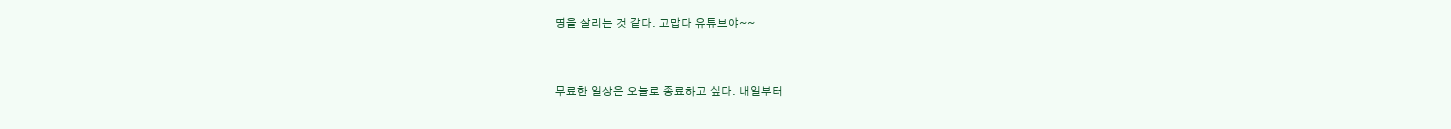명을 살리는 것 같다. 고맙다 유튜브야~~


무료한 일상은 오늘로 종료하고 싶다. 내일부터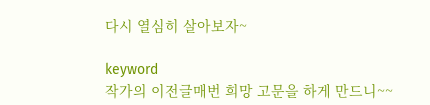다시 열심히 살아보자~

keyword
작가의 이전글매번 희망 고문을 하게 만드니~~